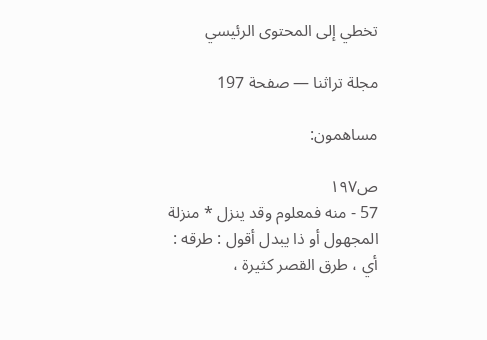تخطي إلى المحتوى الرئيسي

مجلة تراثنا — صفحة 197

مساهمون:

ص١٩٧
57 - منه فمعلوم وقد ينزل * منزلة المجهول أو ذا يبدل أقول : طرقه : أي ، طرق القصر كثيرة ،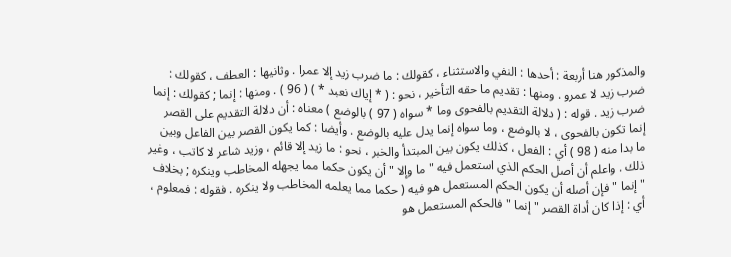والمذكور هنا أربعة : أحدها : النفي والاستثناء ، كقولك : ما ضرب زيد إلا عمرا . وثانيها : العطف ، كقولك : ضرب زيد لا عمرو . ومنها : تقديم ما حقه التأخير ، نحو : ( * إياك نعبد * ) ( 96 ) . ومنها : إنما ; كقولك : إنما ضرب زيد . قوله : ( دلالة التقديم بالفحوى وما * سواه ( 97 ) بالوضع ) معناه : أن دلالة التقديم على القصر إنما تكون بالفحوى ، لا بالوضع ، وما سواه إنما يدل عليه بالوضع . وأيضا : كما يكون القصر بين الفاعل وبين ما بدا منه ( 98 ) أي : الفعل ، كذلك يكون بين المبتدأ والخبر ، نحو : ما زيد إلا قائم ، وزيد شاعر لا كاتب ، وغير ذلك . واعلم أن أصل الحكم الذي استعمل فيه " ما وإلا " أن يكون حكما مما يجهله المخاطب وينكره ; بخلاف " إنما " فإن أصله أن يكون الحكم المستعمل هو فيه ( حكما مما يعلمه المخاطب ولا ينكره . فقوله : فمعلوم ، أي : إذا كان أداة القصر " إنما " فالحكم المستعمل هو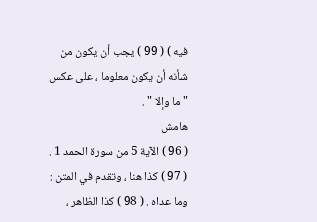فيه ) ( 99 ) يجب أن يكون من شأنه أن يكون معلوما ، على عكس " ما وإلا " .
هامش
( 96 ) الآية 5 من سورة الحمد 1 . ( 97 ) كذا هنا ، وتقدم في المتن : وما عداه . ( 98 ) كذا الظاهر ،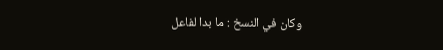وكان في النسخ : ما بدا لفاعل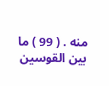منه . ( 99 ) ما بين القوسين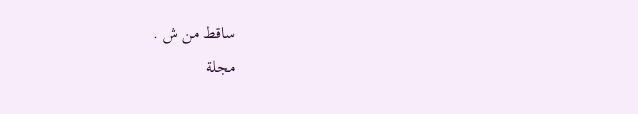ساقط من ش .
مجلة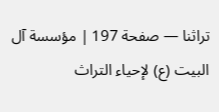تراثنا — صفحة 197 | مؤسسة آل البيت (ع) لإحياء التراث